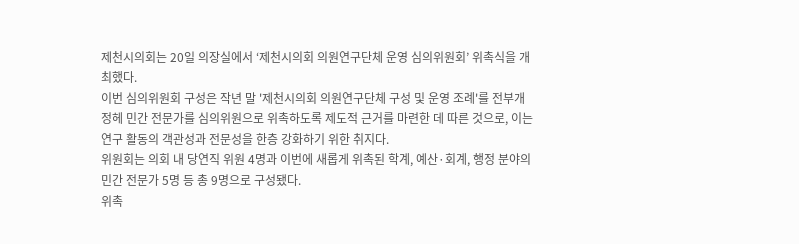제천시의회는 20일 의장실에서 ‘제천시의회 의원연구단체 운영 심의위원회’ 위촉식을 개최했다.
이번 심의위원회 구성은 작년 말 '제천시의회 의원연구단체 구성 및 운영 조례'를 전부개정헤 민간 전문가를 심의위원으로 위촉하도록 제도적 근거를 마련한 데 따른 것으로, 이는 연구 활동의 객관성과 전문성을 한층 강화하기 위한 취지다.
위원회는 의회 내 당연직 위원 4명과 이번에 새롭게 위촉된 학계, 예산·회계, 행정 분야의 민간 전문가 5명 등 총 9명으로 구성됐다.
위촉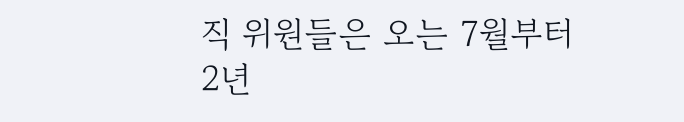직 위원들은 오는 7월부터 2년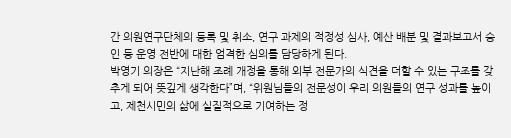간 의원연구단체의 등록 및 취소, 연구 과제의 적정성 심사, 예산 배분 및 결과보고서 승인 등 운영 전반에 대한 엄격한 심의를 담당하게 된다.
박영기 의장은 “지난해 조례 개정을 통해 외부 전문가의 식견을 더할 수 있는 구조를 갖추게 되어 뜻깊게 생각한다”며, “위원님들의 전문성이 우리 의원들의 연구 성과를 높이고, 제천시민의 삶에 실질적으로 기여하는 정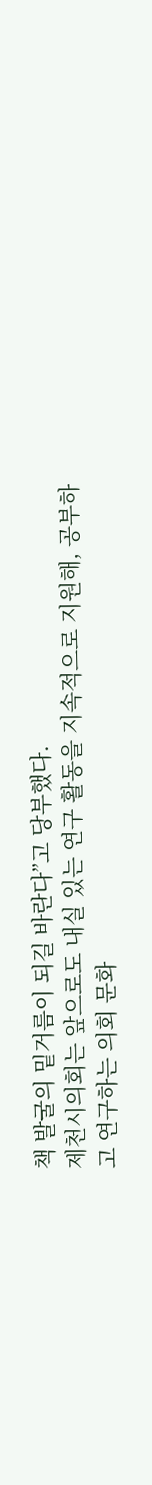책 발굴의 밑거름이 되길 바란다”고 당부했다.
제천시의회는 앞으로도 내실 있는 연구 활동을 지속적으로 지원해, 공부하고 연구하는 의회 문화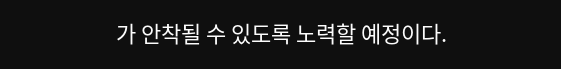가 안착될 수 있도록 노력할 예정이다.